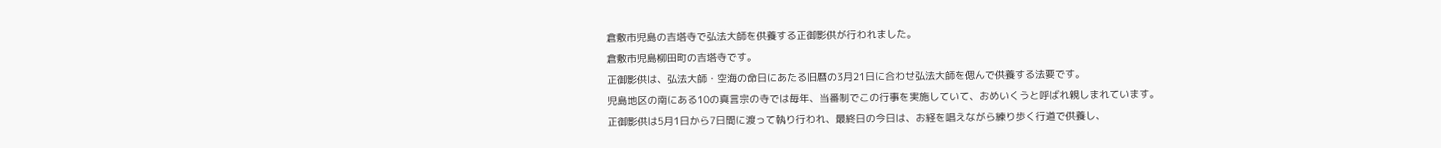倉敷市児島の吉塔寺で弘法大師を供養する正御影供が行われました。
倉敷市児島柳田町の吉塔寺です。
正御影供は、弘法大師・空海の命日にあたる旧暦の3月21日に合わせ弘法大師を偲んで供養する法要です。
児島地区の南にある10の真言宗の寺では毎年、当番制でこの行事を実施していて、おめいくうと呼ばれ親しまれています。
正御影供は5月1日から7日間に渡って執り行われ、最終日の今日は、お経を唱えながら練り歩く行道で供養し、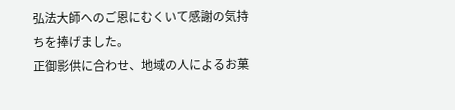弘法大師へのご恩にむくいて感謝の気持ちを捧げました。
正御影供に合わせ、地域の人によるお菓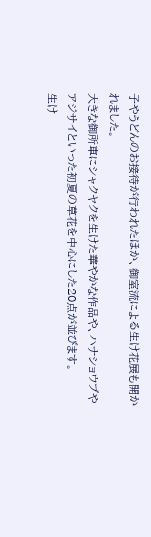子やうどんのお接待が行われたほか、御室流による生け花展も開かれました。
大きな御所車にシャクヤクを生けた華やかな作品や、ハナショウブやアジサイといった初夏の草花を中心にした20点が並びます。
生け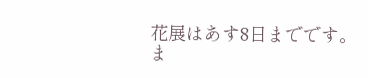花展はあす8日までです。
ま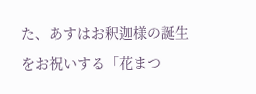た、あすはお釈迦様の誕生をお祝いする「花まつ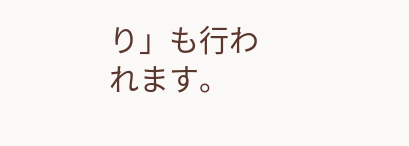り」も行われます。